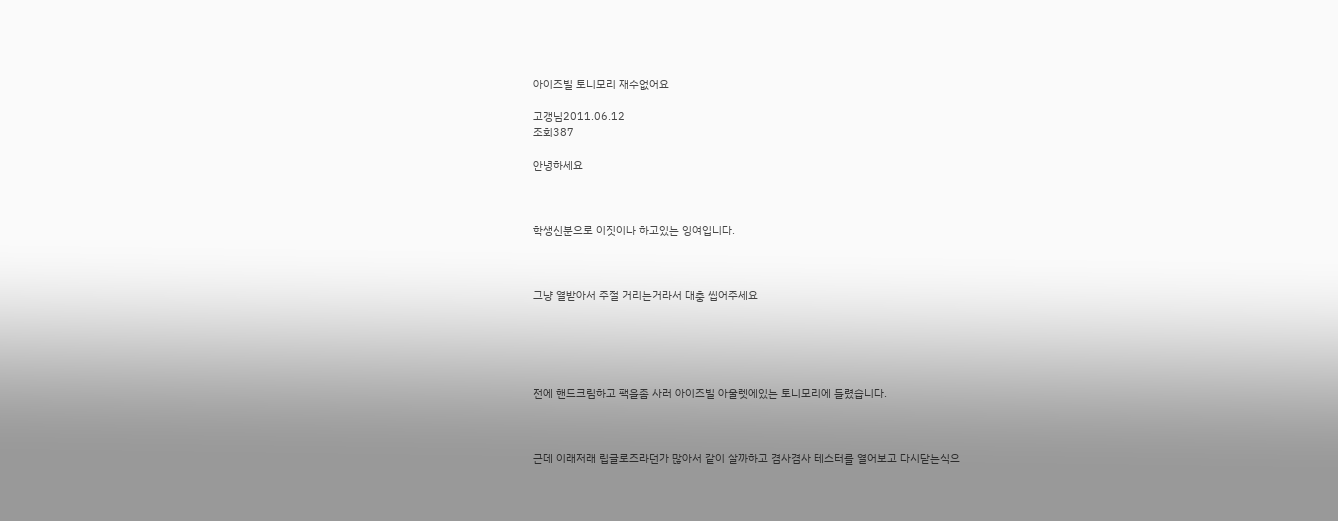아이즈빌 토니모리 재수없어요

고갱님2011.06.12
조회387

안녕하세요



학생신분으로 이짓이나 하고있는 잉여입니다.



그냥 열받아서 주절 거리는거라서 대충 씹어주세요





전에 핸드크림하고 팩을좀 사러 아이즈빌 아울렛에있는 토니모리에 들렸습니다.



근데 이래저래 립글로즈라던가 많아서 같이 살까하고 겸사겸사 테스터를 열어보고 다시닫는식으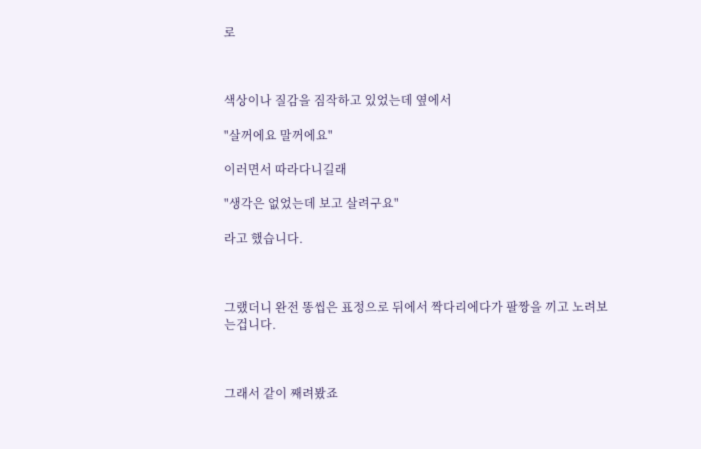로



색상이나 질감을 짐작하고 있었는데 옆에서

"살꺼에요 말꺼에요"

이러면서 따라다니길래

"생각은 없었는데 보고 살려구요"

라고 했습니다.



그랬더니 완전 똥씹은 표정으로 뒤에서 짝다리에다가 팔짱을 끼고 노려보는겁니다.



그래서 같이 째려봤죠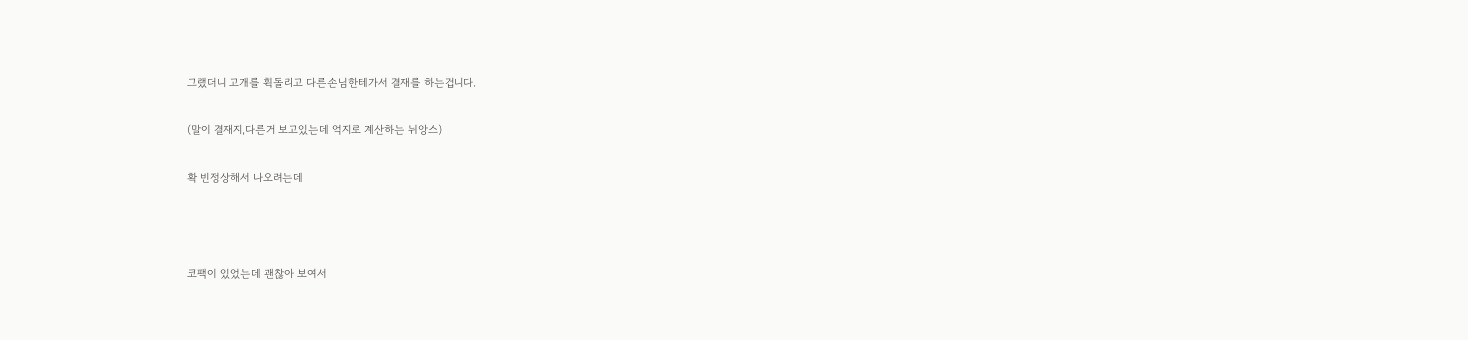그랬더니 고개를 휙돌리고 다른손님한테가서 결재를 하는겁니다.

(말이 결재지,다른거 보고있는데 억지로 계산하는 뉘앙스)

확 빈정상해서 나오려는데



코팩이 있었는데 괜찮아 보여서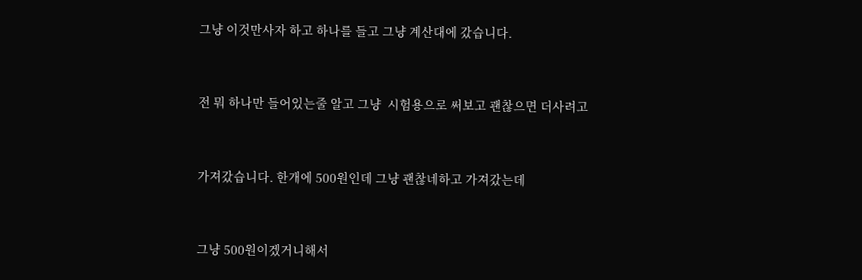그냥 이것만사자 하고 하나를 들고 그냥 계산대에 갔습니다.



전 뭐 하나만 들어있는줄 알고 그냥  시험용으로 써보고 괜찮으면 더사려고



가져갔습니다. 한개에 500원인데 그냥 괜찮네하고 가져갔는데



그냥 500원이겠거니해서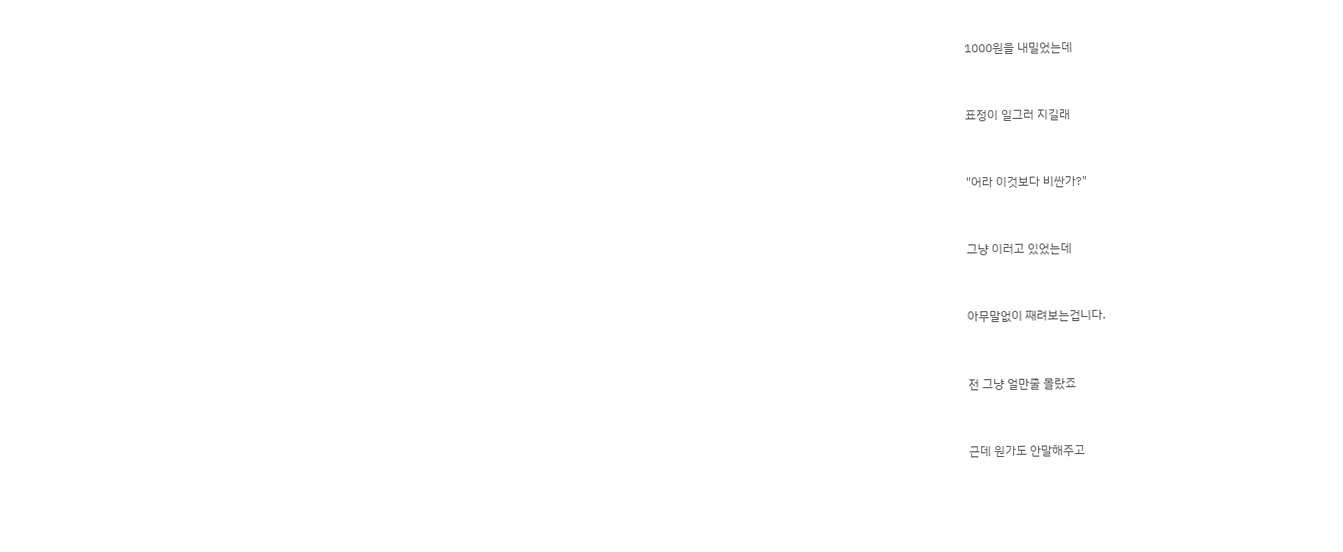1000원을 내밀었는데



표정이 일그러 지길래



"어라 이것보다 비싼가?"



그냥 이러고 있었는데



아무말없이 째려보는겁니다.



전 그냥 얼만줄 몰랐죠



근데 원가도 안말해주고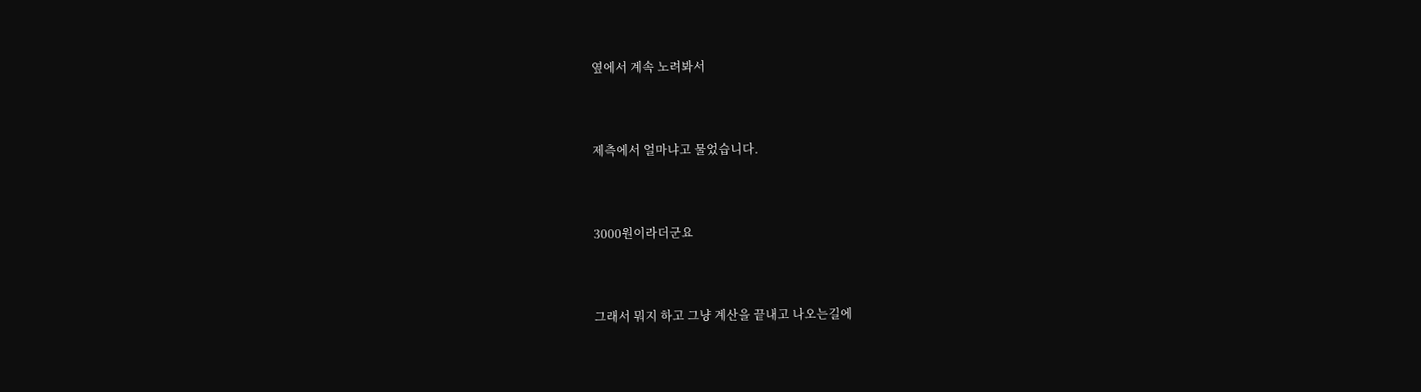옆에서 계속 노려봐서



제측에서 얼마냐고 물었습니다.



3000원이라더군요



그래서 뭐지 하고 그냥 계산을 끝내고 나오는길에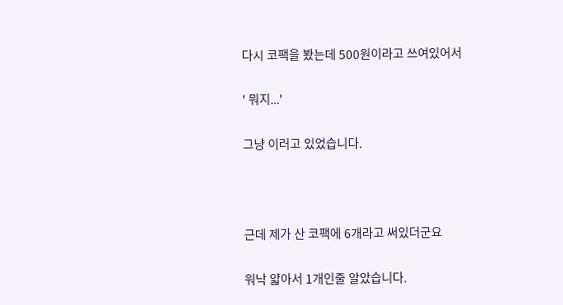다시 코팩을 봤는데 500원이라고 쓰여있어서

' 뭐지...'

그냥 이러고 있었습니다.



근데 제가 산 코팩에 6개라고 써있더군요

워낙 얇아서 1개인줄 알았습니다.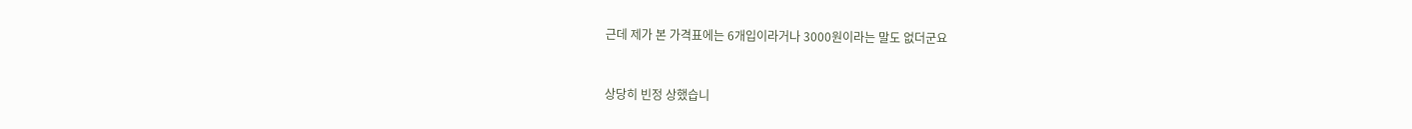근데 제가 본 가격표에는 6개입이라거나 3000원이라는 말도 없더군요



상당히 빈정 상했습니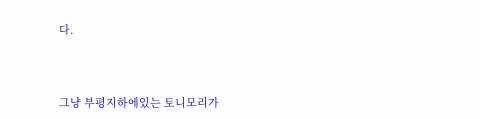다.



그냥 부평지하에있는 토니모리가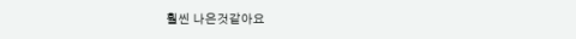훨씬 나은것같아요